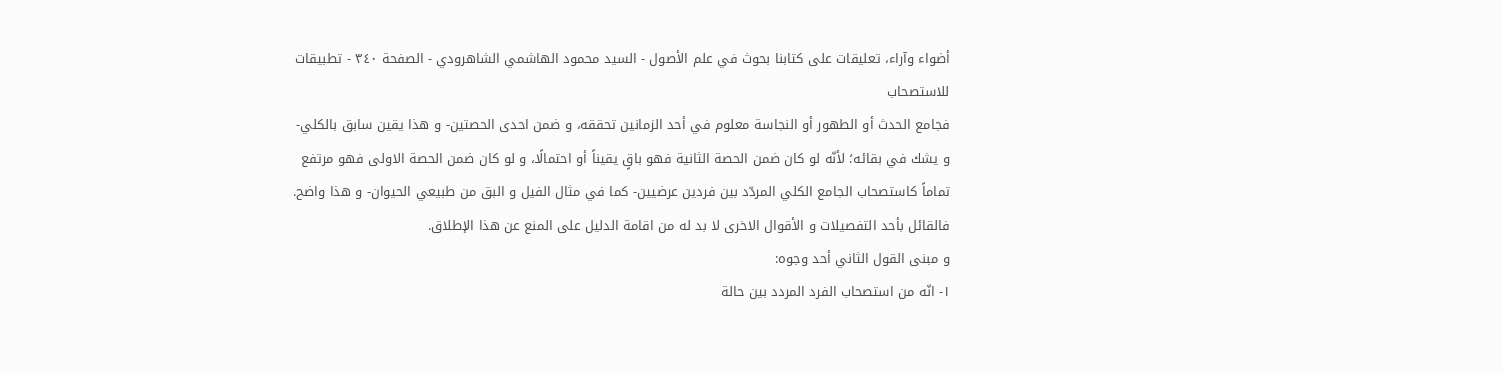أضواء وآراء، تعليقات على كتابنا بحوث في علم الأصول - السيد محمود الهاشمي الشاهرودي - الصفحة ٣٤٠ - تطبيقات للاستصحاب
فجامع الحدث أو الطهور أو النجاسة معلوم في أحد الزمانين تحققه، و ضمن احدى الحصتين- و هذا يقين سابق بالكلي- و يشك في بقائه؛ لأنّه لو كان ضمن الحصة الثانية فهو باقٍ يقيناً أو احتمالًا، و لو كان ضمن الحصة الاولى فهو مرتفع تماماً كاستصحاب الجامع الكلي المردّد بين فردين عرضيين- كما في مثال الفيل و البق من طبيعي الحيوان- و هذا واضح. فالقائل بأحد التفصيلات و الأقوال الاخرى لا بد له من اقامة الدليل على المنع عن هذا الإطلاق.
و مبنى القول الثاني أحد وجوه:
١- انّه من استصحاب الفرد المردد بين حالة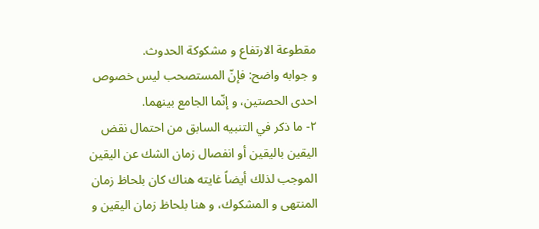مقطوعة الارتفاع و مشكوكة الحدوث.
و جوابه واضح: فإنّ المستصحب ليس خصوص احدى الحصتين، و إنّما الجامع بينهما.
٢- ما ذكر في التنبيه السابق من احتمال نقض اليقين باليقين أو انفصال زمان الشك عن اليقين الموجب لذلك أيضاً غايته هناك كان بلحاظ زمان المنتهى و المشكوك، و هنا بلحاظ زمان اليقين و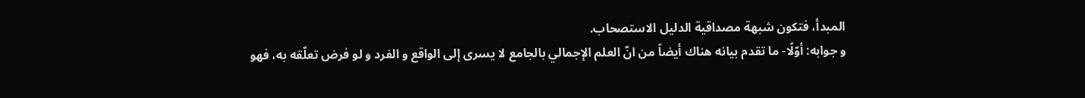المبدأ، فتكون شبهة مصداقية الدليل الاستصحاب.
و جوابه: أوّلًا- ما تقدم بيانه هناك أيضاً من انّ العلم الإجمالي بالجامع لا يسرى إلى الواقع و الفرد و لو فرض تعلّقه به، فهو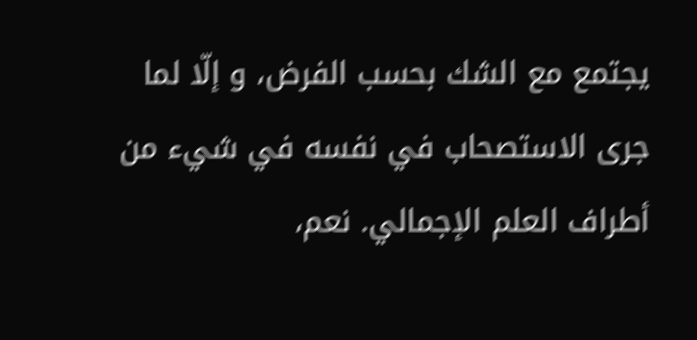يجتمع مع الشك بحسب الفرض، و إلّا لما جرى الاستصحاب في نفسه في شيء من أطراف العلم الإجمالي. نعم،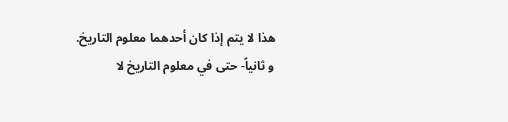هذا لا يتم إذا كان أحدهما معلوم التاريخ.
و ثانياً- حتى في معلوم التاريخ لا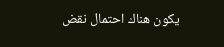يكون هناك احتمال نقض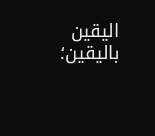اليقين باليقين؛